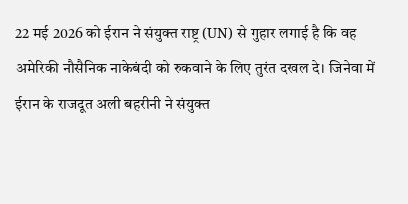22 मई 2026 को ईरान ने संयुक्त राष्ट्र (UN) से गुहार लगाई है कि वह अमेरिकी नौसैनिक नाकेबंदी को रुकवाने के लिए तुरंत दखल दे। जिनेवा में ईरान के राजदूत अली बहरीनी ने संयुक्त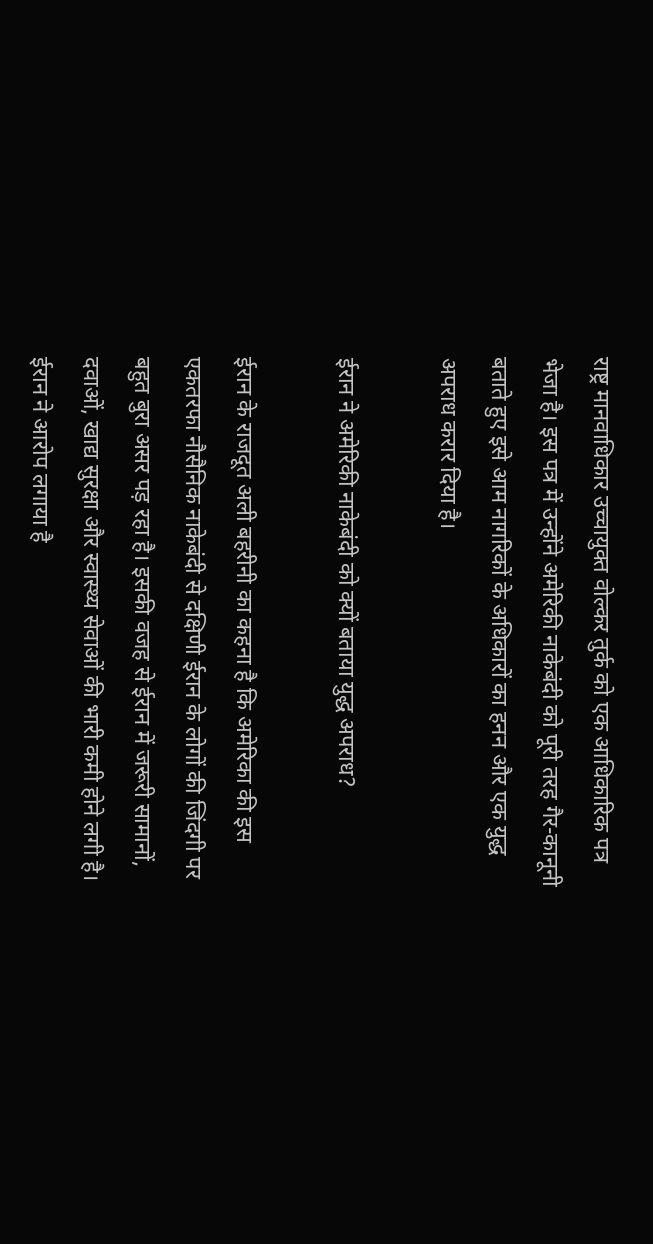राष्ट्र मानवाधिकार उच्चायुक्त वोल्कर तुर्क को एक आधिकारिक पत्र भेजा है। इस पत्र में उन्होंने अमेरिकी नाकेबंदी को पूरी तरह गैर-कानूनी बताते हुए इसे आम नागरिकों के अधिकारों का हनन और एक युद्ध अपराध करार दिया है।

ईरान ने अमेरिकी नाकेबंदी को क्यों बताया युद्ध अपराध?

ईरान के राजदूत अली बहरीनी का कहना है कि अमेरिका की इस एकतरफा नौसैनिक नाकेबंदी से दक्षिणी ईरान के लोगों की जिंदगी पर बहुत बुरा असर पड़ रहा है। इसकी वजह से ईरान में जरूरी सामानों, दवाओं, खाद्य सुरक्षा और स्वास्थ्य सेवाओं की भारी कमी होने लगी है। ईरान ने आरोप लगाया है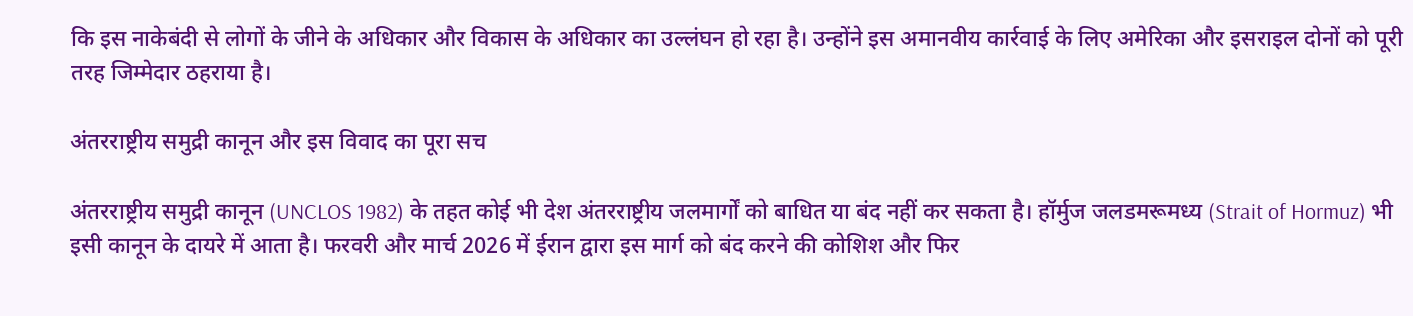कि इस नाकेबंदी से लोगों के जीने के अधिकार और विकास के अधिकार का उल्लंघन हो रहा है। उन्होंने इस अमानवीय कार्रवाई के लिए अमेरिका और इसराइल दोनों को पूरी तरह जिम्मेदार ठहराया है।

अंतरराष्ट्रीय समुद्री कानून और इस विवाद का पूरा सच

अंतरराष्ट्रीय समुद्री कानून (UNCLOS 1982) के तहत कोई भी देश अंतरराष्ट्रीय जलमार्गों को बाधित या बंद नहीं कर सकता है। हॉर्मुज जलडमरूमध्य (Strait of Hormuz) भी इसी कानून के दायरे में आता है। फरवरी और मार्च 2026 में ईरान द्वारा इस मार्ग को बंद करने की कोशिश और फिर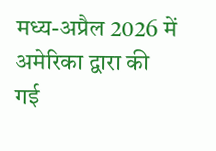मध्य-अप्रैल 2026 में अमेरिका द्वारा की गई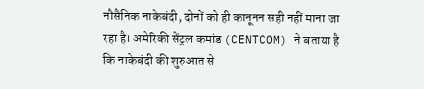नौसैनिक नाकेबंदी, दोनों को ही कानूनन सही नहीं माना जा रहा है। अमेरिकी सेंट्रल कमांड (CENTCOM) ने बताया है कि नाकेबंदी की शुरुआत से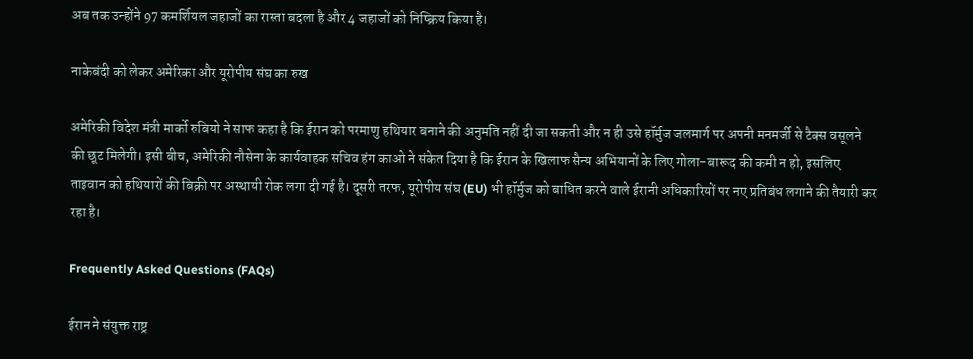अब तक उन्होंने 97 कमर्शियल जहाजों का रास्ता बदला है और 4 जहाजों को निष्क्रिय किया है।

नाकेबंदी को लेकर अमेरिका और यूरोपीय संघ का रुख

अमेरिकी विदेश मंत्री मार्को रुबियो ने साफ कहा है कि ईरान को परमाणु हथियार बनाने की अनुमति नहीं दी जा सकती और न ही उसे हॉर्मुज जलमार्ग पर अपनी मनमर्जी से टैक्स वसूलने की छूट मिलेगी। इसी बीच, अमेरिकी नौसेना के कार्यवाहक सचिव हंग काओ ने संकेत दिया है कि ईरान के खिलाफ सैन्य अभियानों के लिए गोला-बारूद की कमी न हो, इसलिए ताइवान को हथियारों की बिक्री पर अस्थायी रोक लगा दी गई है। दूसरी तरफ, यूरोपीय संघ (EU) भी हॉर्मुज को बाधित करने वाले ईरानी अधिकारियों पर नए प्रतिबंध लगाने की तैयारी कर रहा है।

Frequently Asked Questions (FAQs)

ईरान ने संयुक्त राष्ट्र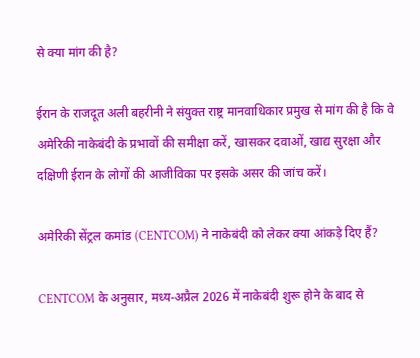से क्या मांग की है?

ईरान के राजदूत अली बहरीनी ने संयुक्त राष्ट्र मानवाधिकार प्रमुख से मांग की है कि वे अमेरिकी नाकेबंदी के प्रभावों की समीक्षा करें, खासकर दवाओं, खाद्य सुरक्षा और दक्षिणी ईरान के लोगों की आजीविका पर इसके असर की जांच करें।

अमेरिकी सेंट्रल कमांड (CENTCOM) ने नाकेबंदी को लेकर क्या आंकड़े दिए हैं?

CENTCOM के अनुसार, मध्य-अप्रैल 2026 में नाकेबंदी शुरू होने के बाद से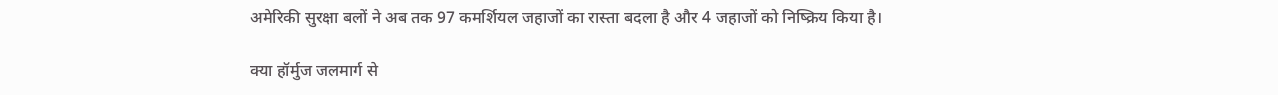अमेरिकी सुरक्षा बलों ने अब तक 97 कमर्शियल जहाजों का रास्ता बदला है और 4 जहाजों को निष्क्रिय किया है।

क्या हॉर्मुज जलमार्ग से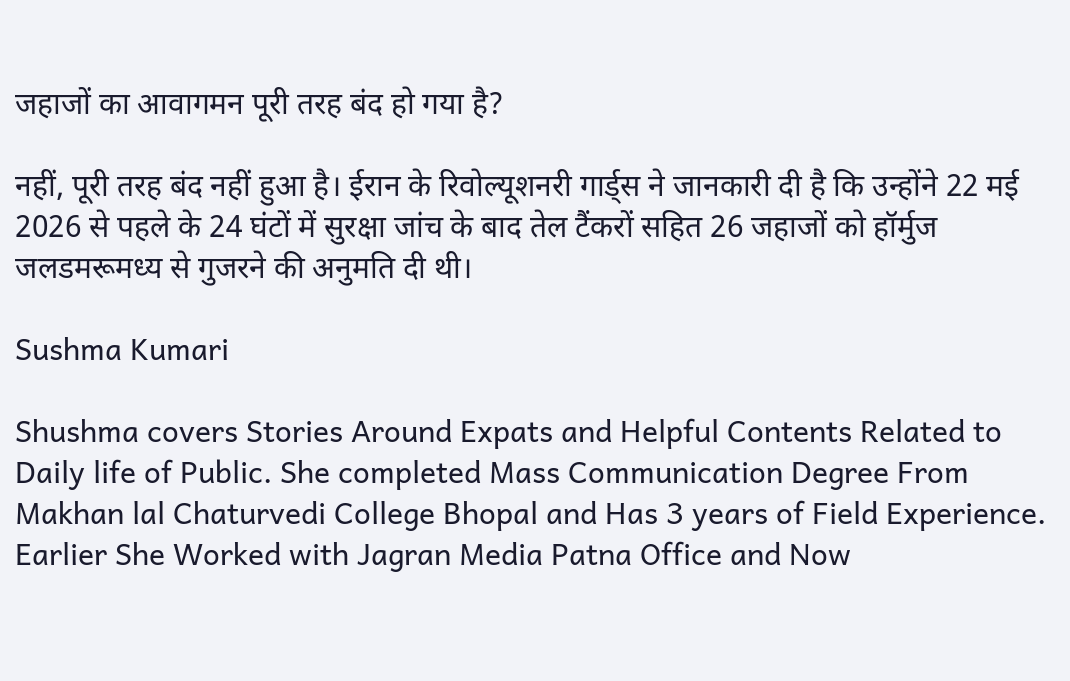जहाजों का आवागमन पूरी तरह बंद हो गया है?

नहीं, पूरी तरह बंद नहीं हुआ है। ईरान के रिवोल्यूशनरी गार्ड्स ने जानकारी दी है कि उन्होंने 22 मई 2026 से पहले के 24 घंटों में सुरक्षा जांच के बाद तेल टैंकरों सहित 26 जहाजों को हॉर्मुज जलडमरूमध्य से गुजरने की अनुमति दी थी।

Sushma Kumari

Shushma covers Stories Around Expats and Helpful Contents Related to Daily life of Public. She completed Mass Communication Degree From Makhan lal Chaturvedi College Bhopal and Has 3 years of Field Experience. Earlier She Worked with Jagran Media Patna Office and Now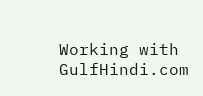Working with GulfHindi.com